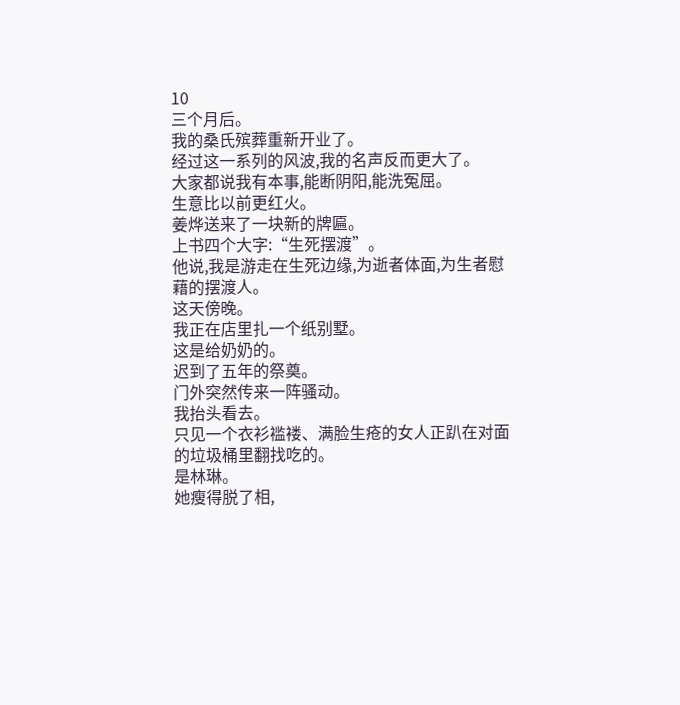10
三个月后。
我的桑氏殡葬重新开业了。
经过这一系列的风波,我的名声反而更大了。
大家都说我有本事,能断阴阳,能洗冤屈。
生意比以前更红火。
姜烨送来了一块新的牌匾。
上书四个大字:“生死摆渡”。
他说,我是游走在生死边缘,为逝者体面,为生者慰藉的摆渡人。
这天傍晚。
我正在店里扎一个纸别墅。
这是给奶奶的。
迟到了五年的祭奠。
门外突然传来一阵骚动。
我抬头看去。
只见一个衣衫褴褛、满脸生疮的女人正趴在对面的垃圾桶里翻找吃的。
是林琳。
她瘦得脱了相,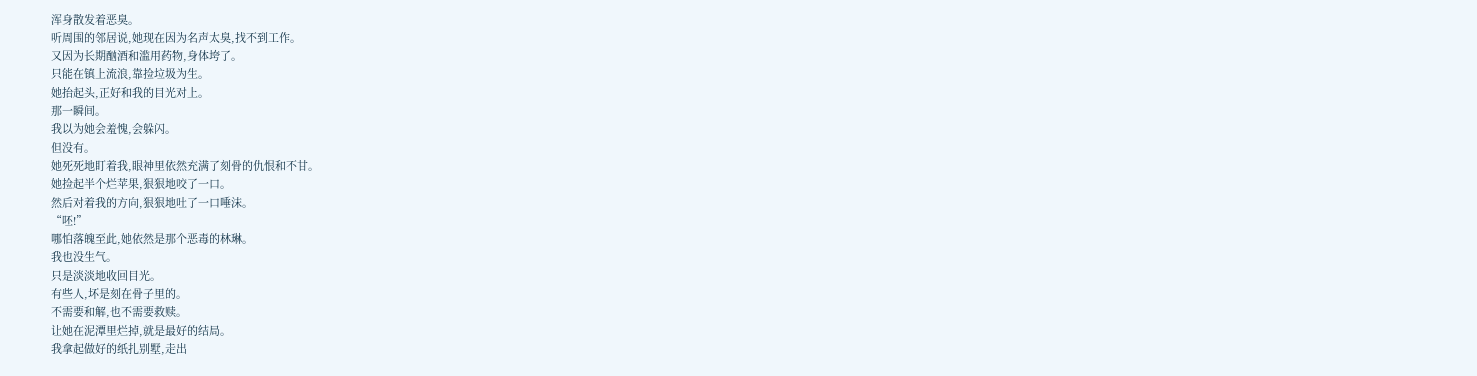浑身散发着恶臭。
听周围的邻居说,她现在因为名声太臭,找不到工作。
又因为长期酗酒和滥用药物,身体垮了。
只能在镇上流浪,靠捡垃圾为生。
她抬起头,正好和我的目光对上。
那一瞬间。
我以为她会羞愧,会躲闪。
但没有。
她死死地盯着我,眼神里依然充满了刻骨的仇恨和不甘。
她捡起半个烂苹果,狠狠地咬了一口。
然后对着我的方向,狠狠地吐了一口唾沫。
“呸!”
哪怕落魄至此,她依然是那个恶毒的林琳。
我也没生气。
只是淡淡地收回目光。
有些人,坏是刻在骨子里的。
不需要和解,也不需要救赎。
让她在泥潭里烂掉,就是最好的结局。
我拿起做好的纸扎别墅,走出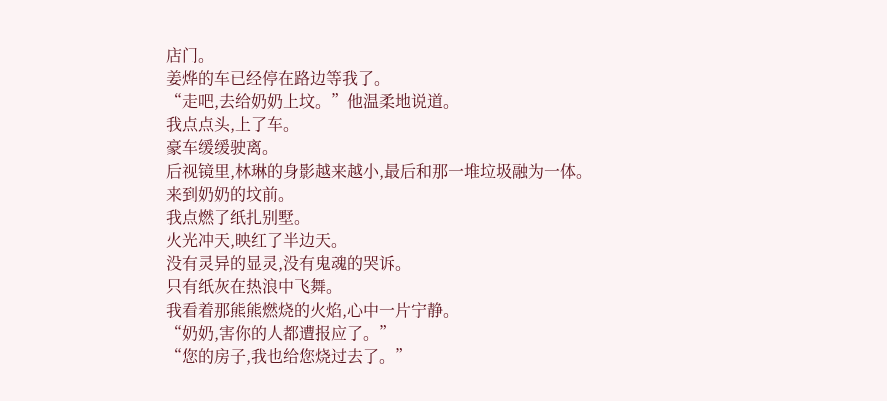店门。
姜烨的车已经停在路边等我了。
“走吧,去给奶奶上坟。”他温柔地说道。
我点点头,上了车。
豪车缓缓驶离。
后视镜里,林琳的身影越来越小,最后和那一堆垃圾融为一体。
来到奶奶的坟前。
我点燃了纸扎别墅。
火光冲天,映红了半边天。
没有灵异的显灵,没有鬼魂的哭诉。
只有纸灰在热浪中飞舞。
我看着那熊熊燃烧的火焰,心中一片宁静。
“奶奶,害你的人都遭报应了。”
“您的房子,我也给您烧过去了。”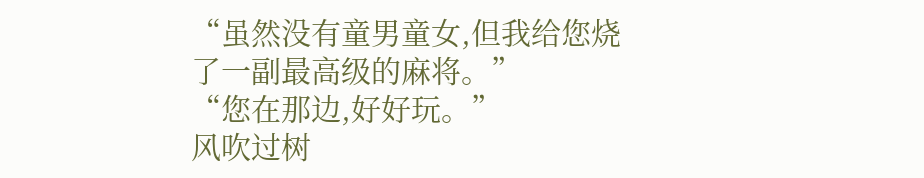“虽然没有童男童女,但我给您烧了一副最高级的麻将。”
“您在那边,好好玩。”
风吹过树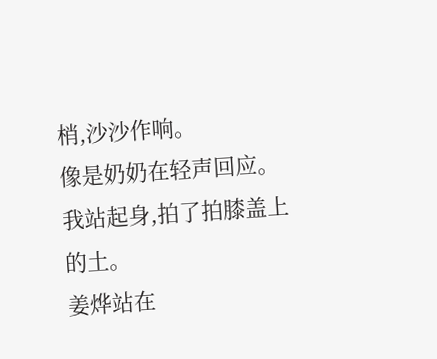梢,沙沙作响。
像是奶奶在轻声回应。
我站起身,拍了拍膝盖上的土。
姜烨站在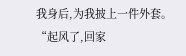我身后,为我披上一件外套。
“起风了,回家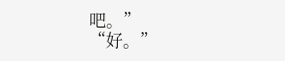吧。”
“好。”